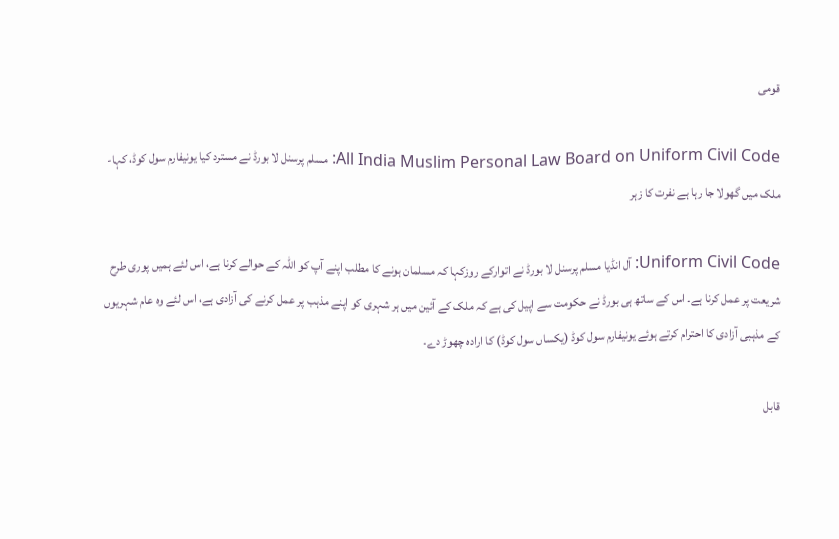قومی

All India Muslim Personal Law Board on Uniform Civil Code: مسلم پرسنل لا بورڈ نے مسترد کیا یونیفارم سول کوڈ، کہا-ملک میں گھولا جا رہا ہے نفرت کا زہر

Uniform Civil Code: آل انڈیا مسلم پرسنل لا بورڈ نے اتوارکے روزکہا کہ مسلمان ہونے کا مطلب اپنے آپ کو اللہ کے حوالے کرنا ہے، اس لئے ہمیں پوری طرح شریعت پر عمل کرنا ہے۔ اس کے ساتھ ہی بورڈ نے حکومت سے اپیل کی ہے کہ ملک کے آئین میں ہر شہری کو اپنے مذہب پر عمل کرنے کی آزادی ہے، اس لئے وہ عام شہریوں کے مذہبی آزادی کا احترام کرتے ہوئے یونیفارم سول کوڈ (یکساں سول کوڈ) کا ارادہ چھوڑ دے۔

قابل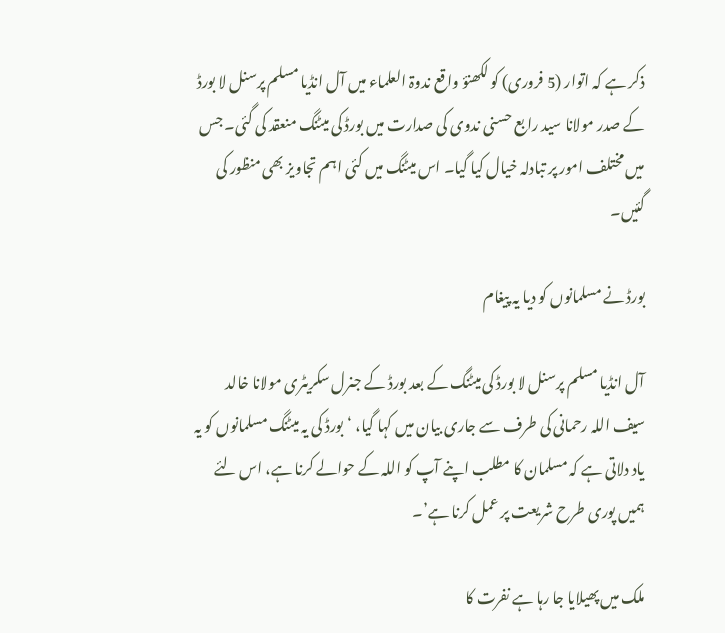ذکر ہے کہ اتوار (5 فروری) کو لکھنؤ واقع ندوۃ العلماء میں آل انڈیا مسلم پرسنل لا بورڈ کے صدر مولانا سید رابع حسنی ندوی کی صدارت میں بورڈ کی میٹنگ منعقد کی گئی۔ جس میں مختلف امور پر تبادلہ خیال کیا گیا۔ اس میٹنگ میں کئی اہم تجاویز بھی منظور کی گئیں۔

بورڈ نے مسلمانوں کو دیا یہ پیغام

آل انڈیا مسلم پرسنل لا بورڈ کی میٹنگ کے بعد بورڈ کے جنرل سکریٹری مولانا خالد سیف اللہ رحمانی کی طرف سے جاری بیان میں کہا گیا، ‘بورڈ کی یہ میٹنگ مسلمانوں کو یہ یاد دلاتی ہے کہ مسلمان کا مطلب اپنے آپ کو اللہ کے حوالے کرنا ہے، اس لئے ہمیں پوری طرح شریعت پر عمل کرنا ہے’۔

ملک میں پھیلایا جا رہا ہے نفرت کا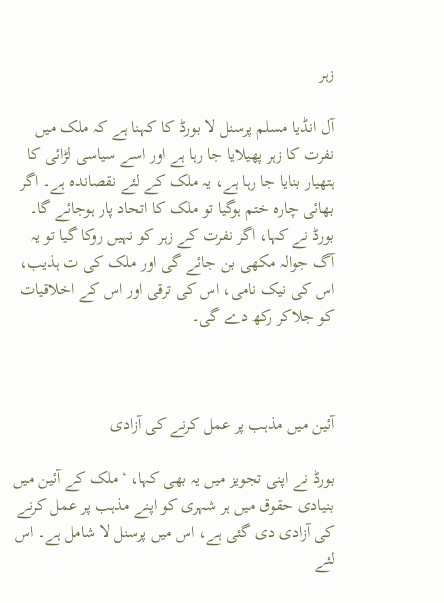زہر

آل انڈیا مسلم پرسنل لا بورڈ کا کہنا ہے کہ ملک میں نفرت کا زہر پھیلایا جا رہا ہے اور اسے سیاسی لڑائی کا ہتھیار بنایا جا رہا ہے، یہ ملک کے لئے نقصاندہ ہے۔ اگر بھائی چارہ ختم ہوگیا تو ملک کا اتحاد پار ہوجائے گا۔ بورڈ نے کہا، اگر نفرت کے زہر کو نہیں روکا گیا تو یہ آگ جوالہ مکھی بن جائے گی اور ملک کی ت ہذیب، اس کی نیک نامی، اس کی ترقی اور اس کے اخلاقیات کو جلاکر رکھ دے گی۔



آئین میں مذہب پر عمل کرنے کی آزادی

بورڈ نے اپنی تجویز میں یہ بھی کہا، ‘ملک کے آئین میں بنیادی حقوق میں ہر شہری کو اپنے مذہب پر عمل کرنے کی آزادی دی گئی ہے، اس میں پرسنل لا شامل ہے۔ اس لئے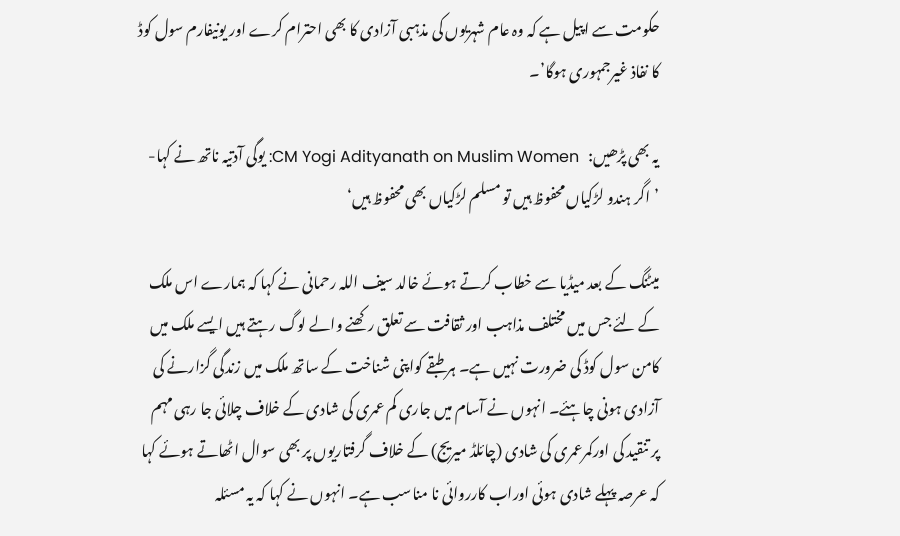حکومت سے اپیل ہے کہ وہ عام شہریوں کی مذہبی آزادی کا بھی احترام کرے اور یونیفارم سول کوڈ کا نفاذ غیرجمہوری ہوگا’۔

یہ بھی پڑھیں:   CM Yogi Adityanath on Muslim Women: یوگی آدتیہ ناتھ نے کہا- ’اگر ہندو لڑکیاں محفوظ ہیں تو مسلم لڑکیاں بھی محفوظ ہیں‘

میٹنگ کے بعد میڈیا سے خطاب کرتے ہوئے خالد سیف اللہ رحمانی نے کہا کہ ہمارے اس ملک کے لئے جس میں مختلف مذاہب اور ثقافت سے تعلق رکھنے والے لوگ رہتے ہیں ایسے ملک میں کامن سول کوڈ کی ضرورت نہیں ہے۔ ہر طبقے کواپنی شناخت کے ساتھ ملک میں زندگی گزارنے کی آزادی ہونی چاہئے۔ انہوں نے آسام میں جاری کم عمری کی شادی کے خلاف چلائی جا رہی مہم پر تنقید کی اورکمرعمری کی شادی (چائلڈ میریج) کے خلاف گرفتاریوں پر بھی سوال اٹھاتے ہوئے کہا کہ عرصہ پہلے شادی ہوئی اوراب کارروائی نا مناسب ہے۔ انہوں نے کہا کہ یہ مسئلہ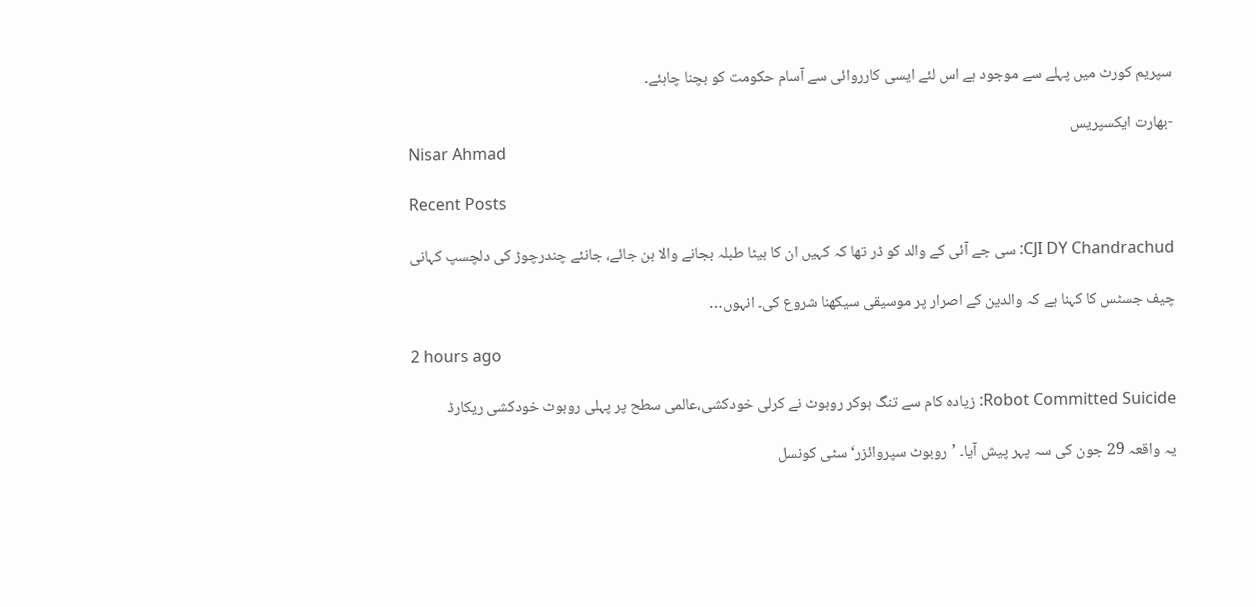سپریم کورٹ میں پہلے سے موجود ہے اس لئے ایسی کارروائی سے آسام حکومت کو بچنا چاہئے۔

-بھارت ایکسپریس
Nisar Ahmad

Recent Posts

CJI DY Chandrachud: سی جے آئی کے والد کو ڈر تھا کہ کہیں ان کا بیٹا طبلہ بجانے والا بن جائے، جانئے چندرچوڑ کی دلچسپ کہانی

چیف جسٹس کا کہنا ہے کہ والدین کے اصرار پر موسیقی سیکھنا شروع کی۔ انہوں…

2 hours ago

Robot Committed Suicide: زیادہ کام سے تنگ ہوکر روبوٹ نے کرلی خودکشی،عالمی سطح پر پہلی روبوٹ خودکشی ریکارڈ

یہ واقعہ 29 جون کی سہ پہر پیش آیا۔ ’روبوٹ سپروائزر‘ سٹی کونسل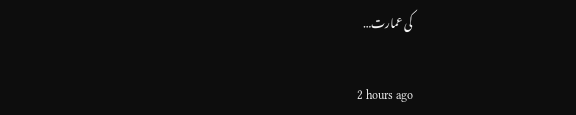کی عمارت…

2 hours ago